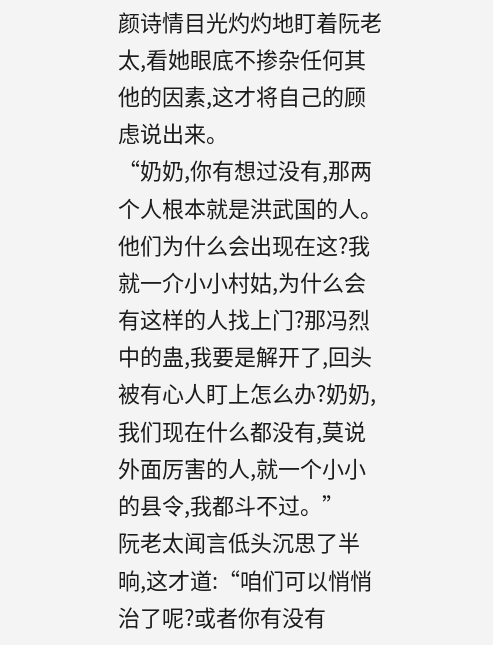颜诗情目光灼灼地盯着阮老太,看她眼底不掺杂任何其他的因素,这才将自己的顾虑说出来。
“奶奶,你有想过没有,那两个人根本就是洪武国的人。他们为什么会出现在这?我就一介小小村姑,为什么会有这样的人找上门?那冯烈中的蛊,我要是解开了,回头被有心人盯上怎么办?奶奶,我们现在什么都没有,莫说外面厉害的人,就一个小小的县令,我都斗不过。”
阮老太闻言低头沉思了半晌,这才道:“咱们可以悄悄治了呢?或者你有没有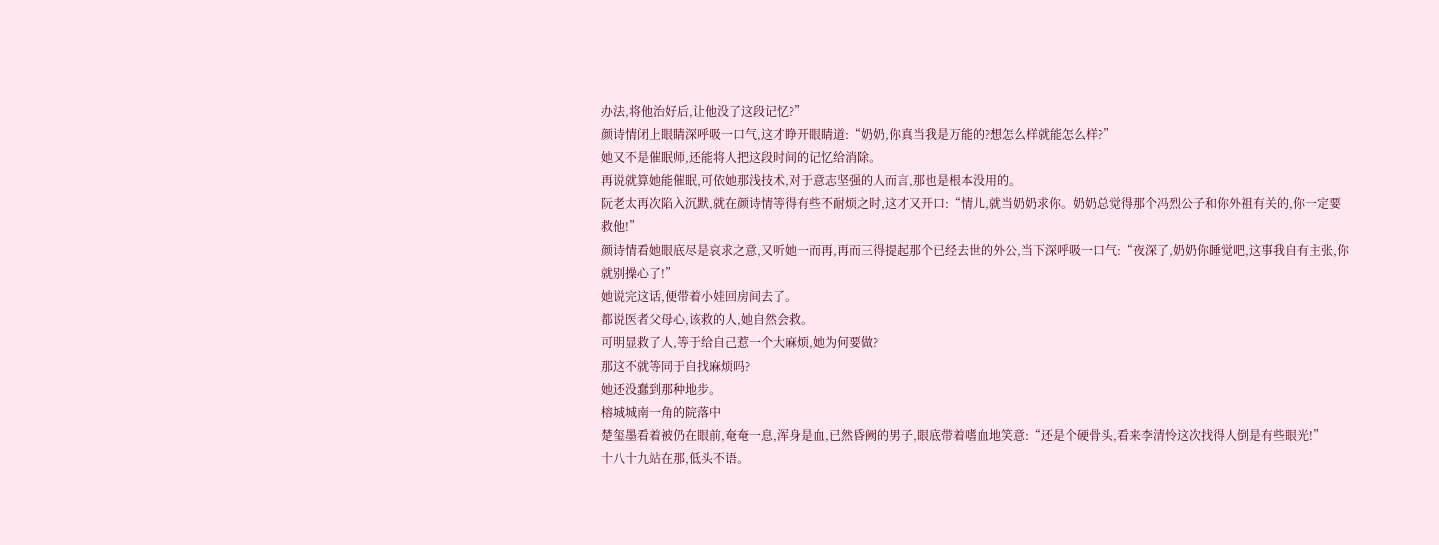办法,将他治好后,让他没了这段记忆?”
颜诗情闭上眼睛深呼吸一口气,这才睁开眼睛道:“奶奶,你真当我是万能的?想怎么样就能怎么样?”
她又不是催眠师,还能将人把这段时间的记忆给消除。
再说就算她能催眠,可依她那浅技术,对于意志坚强的人而言,那也是根本没用的。
阮老太再次陷入沉默,就在颜诗情等得有些不耐烦之时,这才又开口:“情儿,就当奶奶求你。奶奶总觉得那个冯烈公子和你外祖有关的,你一定要救他!”
颜诗情看她眼底尽是哀求之意,又听她一而再,再而三得提起那个已经去世的外公,当下深呼吸一口气:“夜深了,奶奶你睡觉吧,这事我自有主张,你就别操心了!”
她说完这话,便带着小娃回房间去了。
都说医者父母心,该救的人,她自然会救。
可明显救了人,等于给自己惹一个大麻烦,她为何要做?
那这不就等同于自找麻烦吗?
她还没蠢到那种地步。
榕城城南一角的院落中
楚玺墨看着被仍在眼前,奄奄一息,浑身是血,已然昏阙的男子,眼底带着嗜血地笑意:“还是个硬骨头,看来李清怜这次找得人倒是有些眼光!”
十八十九站在那,低头不语。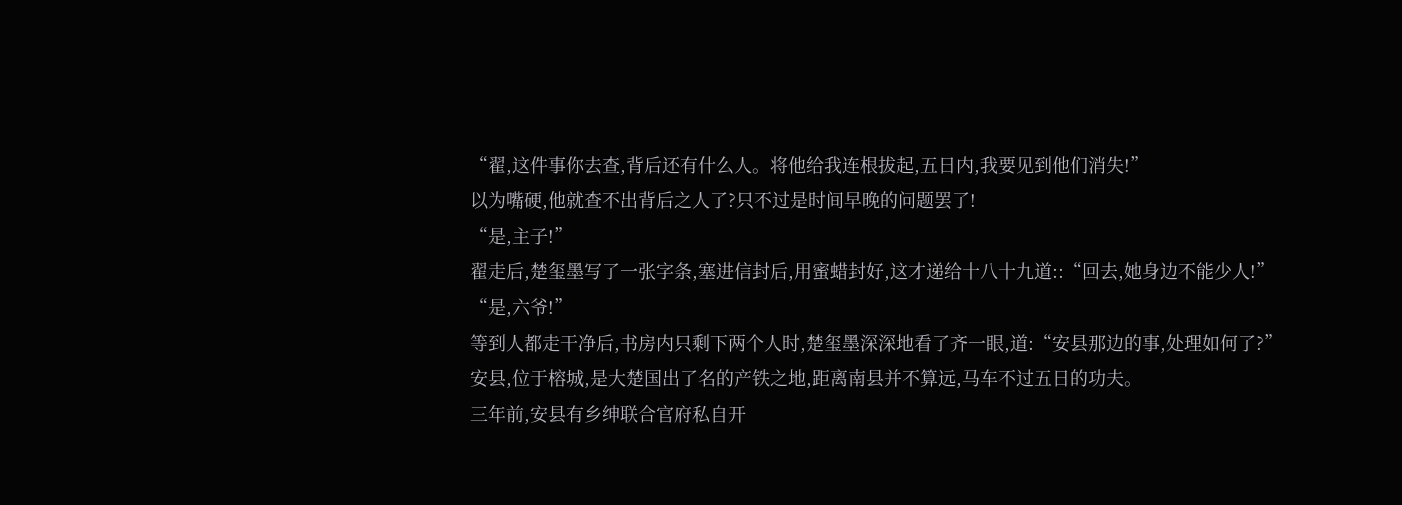“翟,这件事你去查,背后还有什么人。将他给我连根拔起,五日内,我要见到他们消失!”
以为嘴硬,他就查不出背后之人了?只不过是时间早晚的问题罢了!
“是,主子!”
翟走后,楚玺墨写了一张字条,塞进信封后,用蜜蜡封好,这才递给十八十九道::“回去,她身边不能少人!”
“是,六爷!”
等到人都走干净后,书房内只剩下两个人时,楚玺墨深深地看了齐一眼,道:“安县那边的事,处理如何了?”
安县,位于榕城,是大楚国出了名的产铁之地,距离南县并不算远,马车不过五日的功夫。
三年前,安县有乡绅联合官府私自开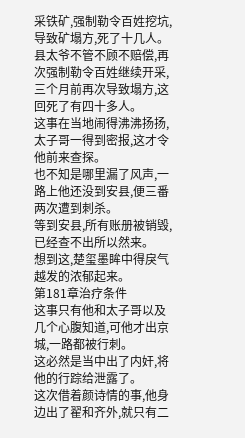采铁矿,强制勒令百姓挖坑,导致矿塌方,死了十几人。
县太爷不管不顾不赔偿,再次强制勒令百姓继续开采,三个月前再次导致塌方,这回死了有四十多人。
这事在当地闹得沸沸扬扬,太子哥一得到密报,这才令他前来查探。
也不知是哪里漏了风声,一路上他还没到安县,便三番两次遭到刺杀。
等到安县,所有账册被销毁,已经查不出所以然来。
想到这,楚玺墨眸中得戾气越发的浓郁起来。
第181章治疗条件
这事只有他和太子哥以及几个心腹知道,可他才出京城,一路都被行刺。
这必然是当中出了内奸,将他的行踪给泄露了。
这次借着颜诗情的事,他身边出了翟和齐外,就只有二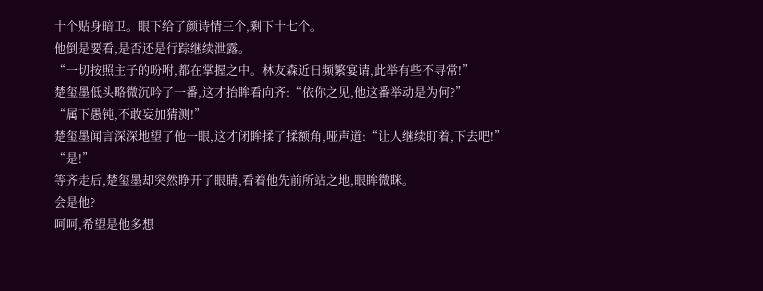十个贴身暗卫。眼下给了颜诗情三个,剩下十七个。
他倒是要看,是否还是行踪继续泄露。
“一切按照主子的吩咐,都在掌握之中。林友森近日频繁宴请,此举有些不寻常!”
楚玺墨低头略微沉吟了一番,这才抬眸看向齐:“依你之见,他这番举动是为何?”
“属下愚钝,不敢妄加猜测!”
楚玺墨闻言深深地望了他一眼,这才闭眸揉了揉额角,哑声道:“让人继续盯着,下去吧!”
“是!”
等齐走后,楚玺墨却突然睁开了眼睛,看着他先前所站之地,眼眸微眯。
会是他?
呵呵,希望是他多想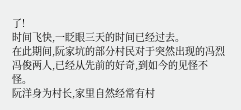了!
时间飞快,一眨眼三天的时间已经过去。
在此期间,阮家坑的部分村民对于突然出现的冯烈冯俊两人,已经从先前的好奇,到如今的见怪不怪。
阮洋身为村长,家里自然经常有村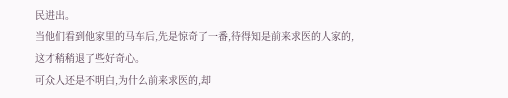民进出。
当他们看到他家里的马车后,先是惊奇了一番,待得知是前来求医的人家的,这才稍稍退了些好奇心。
可众人还是不明白,为什么前来求医的,却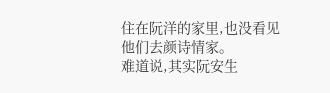住在阮洋的家里,也没看见他们去颜诗情家。
难道说,其实阮安生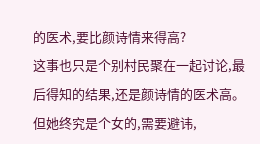的医术,要比颜诗情来得高?
这事也只是个别村民聚在一起讨论,最后得知的结果,还是颜诗情的医术高。
但她终究是个女的,需要避讳,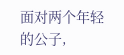面对两个年轻的公子,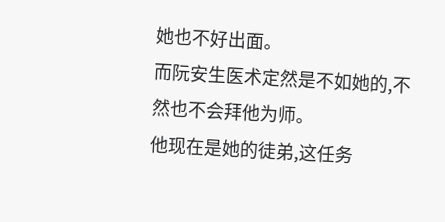她也不好出面。
而阮安生医术定然是不如她的,不然也不会拜他为师。
他现在是她的徒弟,这任务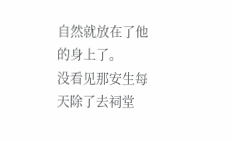自然就放在了他的身上了。
没看见那安生每天除了去祠堂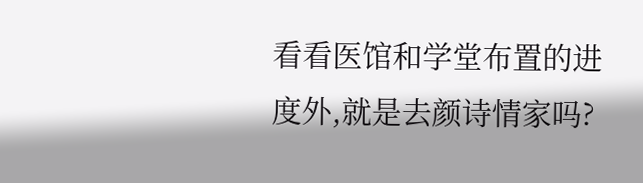看看医馆和学堂布置的进度外,就是去颜诗情家吗?